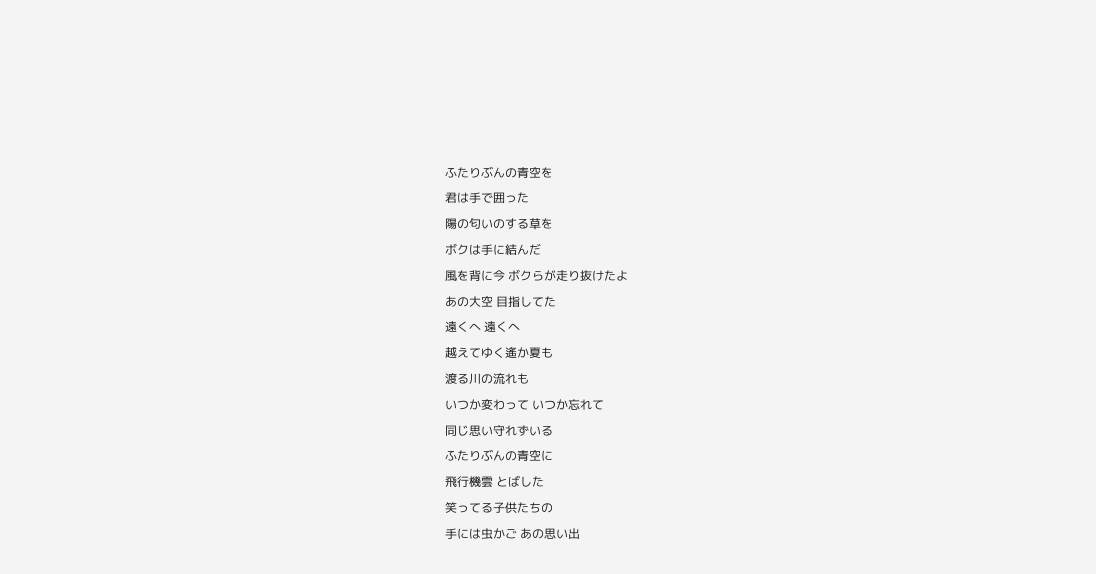ふたりぶんの青空を
君は手で囲った
陽の匂いのする草を
ボクは手に結んだ
風を背に今 ボクらが走り抜けたよ
あの大空 目指してた
遠くへ 遠くへ
越えてゆく遙か夏も
渡る川の流れも
いつか変わって いつか忘れて
同じ思い守れずいる
ふたりぶんの青空に
飛行機雲 とばした
笑ってる子供たちの
手には虫かご あの思い出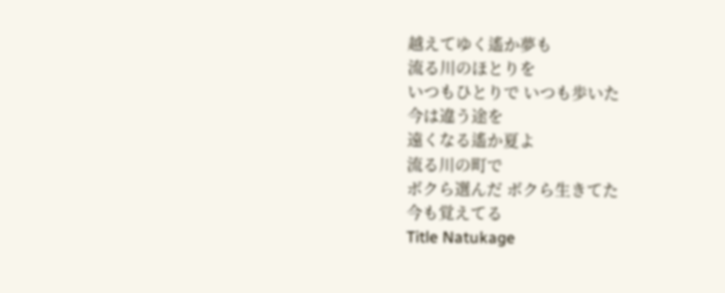越えてゆく遙か夢も
流る川のほとりを
いつもひとりで いつも歩いた
今は違う途を
遠くなる遙か夏よ
流る川の町で
ボクら選んだ ボクら生きてた
今も覚えてる
Title Natukage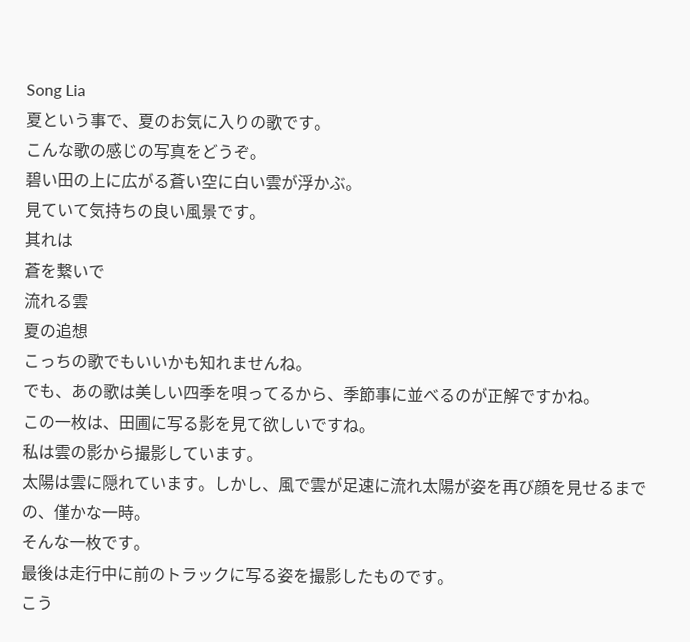Song Lia
夏という事で、夏のお気に入りの歌です。
こんな歌の感じの写真をどうぞ。
碧い田の上に広がる蒼い空に白い雲が浮かぶ。
見ていて気持ちの良い風景です。
其れは
蒼を繋いで
流れる雲
夏の追想
こっちの歌でもいいかも知れませんね。
でも、あの歌は美しい四季を唄ってるから、季節事に並べるのが正解ですかね。
この一枚は、田圃に写る影を見て欲しいですね。
私は雲の影から撮影しています。
太陽は雲に隠れています。しかし、風で雲が足速に流れ太陽が姿を再び顔を見せるまでの、僅かな一時。
そんな一枚です。
最後は走行中に前のトラックに写る姿を撮影したものです。
こう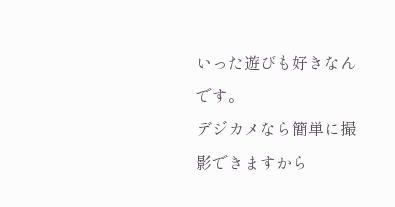いった遊びも好きなんです。
デジカメなら簡単に撮影できますから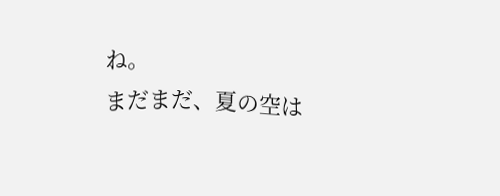ね。
まだまだ、夏の空は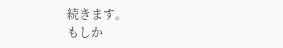続きます。
もしか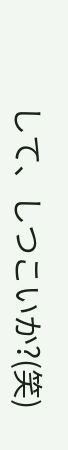して、しつこいか?(笑)